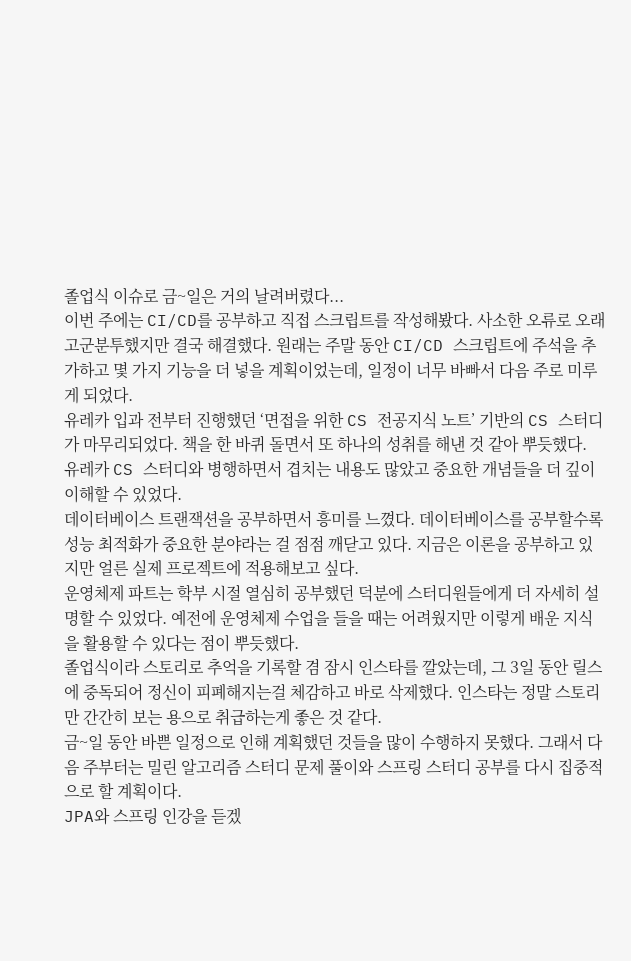졸업식 이슈로 금~일은 거의 날려버렸다...
이번 주에는 CI/CD를 공부하고 직접 스크립트를 작성해봤다. 사소한 오류로 오래 고군분투했지만 결국 해결했다. 원래는 주말 동안 CI/CD 스크립트에 주석을 추가하고 몇 가지 기능을 더 넣을 계획이었는데, 일정이 너무 바빠서 다음 주로 미루게 되었다.
유레카 입과 전부터 진행했던 ‘면접을 위한 CS 전공지식 노트’ 기반의 CS 스터디가 마무리되었다. 책을 한 바퀴 돌면서 또 하나의 성취를 해낸 것 같아 뿌듯했다. 유레카 CS 스터디와 병행하면서 겹치는 내용도 많았고 중요한 개념들을 더 깊이 이해할 수 있었다.
데이터베이스 트랜잭션을 공부하면서 흥미를 느꼈다. 데이터베이스를 공부할수록 성능 최적화가 중요한 분야라는 걸 점점 깨닫고 있다. 지금은 이론을 공부하고 있지만 얼른 실제 프로젝트에 적용해보고 싶다.
운영체제 파트는 학부 시절 열심히 공부했던 덕분에 스터디원들에게 더 자세히 설명할 수 있었다. 예전에 운영체제 수업을 들을 때는 어려웠지만 이렇게 배운 지식을 활용할 수 있다는 점이 뿌듯했다.
졸업식이라 스토리로 추억을 기록할 겸 잠시 인스타를 깔았는데, 그 3일 동안 릴스에 중독되어 정신이 피폐해지는걸 체감하고 바로 삭제했다. 인스타는 정말 스토리만 간간히 보는 용으로 취급하는게 좋은 것 같다.
금~일 동안 바쁜 일정으로 인해 계획했던 것들을 많이 수행하지 못했다. 그래서 다음 주부터는 밀린 알고리즘 스터디 문제 풀이와 스프링 스터디 공부를 다시 집중적으로 할 계획이다.
JPA와 스프링 인강을 듣겠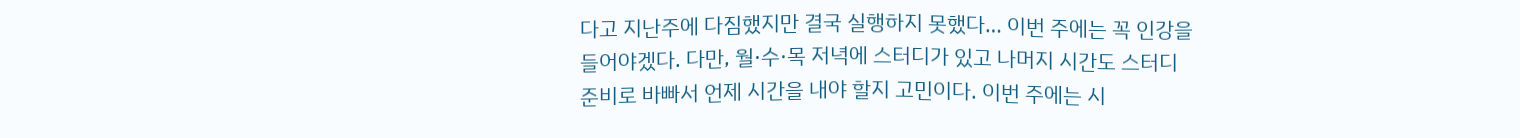다고 지난주에 다짐했지만 결국 실행하지 못했다… 이번 주에는 꼭 인강을 들어야겠다. 다만, 월·수·목 저녁에 스터디가 있고 나머지 시간도 스터디 준비로 바빠서 언제 시간을 내야 할지 고민이다. 이번 주에는 시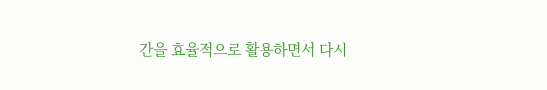간을 효율적으로 활용하면서 다시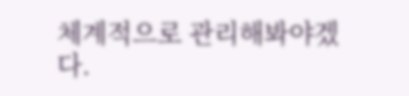체계적으로 관리해봐야겠다.